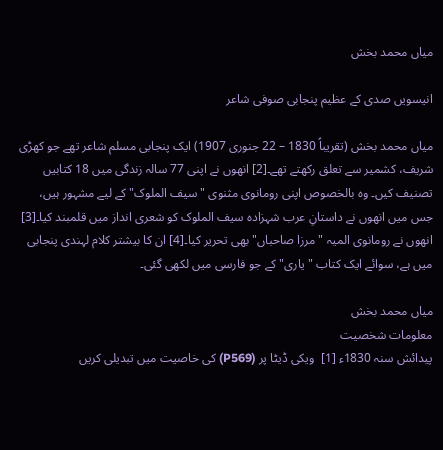میاں محمد بخش

انیسویں صدی کے عظیم پنجابی صوفی شاعر

میاں محمد بخش (تقریباً 1830 – 22 جنوری 1907) ایک پنجابی مسلم شاعر تھے جو کھڑی شریف، کشمیر سے تعلق رکھتے تھے۔[2] انھوں نے اپنی 77 سالہ زندگی میں 18 کتابیں تصنیف کیں۔ وہ بالخصوص اپنی رومانوی مثنوی "سیف الملوک" کے لیے مشہور ہیں، جس میں انھوں نے داستانِ عرب شہزادہ سیف الملوک کو شعری انداز میں قلمبند کیا۔[3] انھوں نے رومانوی المیہ "مرزا صاحباں" بھی تحریر کیا۔[4] ان کا بیشتر کلام لہندی پنجابی میں ہے، سوائے ایک کتاب "یاری" کے جو فارسی میں لکھی گئی۔

میاں محمد بخش
معلومات شخصیت
پیدائش سنہ 1830ء [1]  ویکی ڈیٹا پر (P569) کی خاصیت میں تبدیلی کریں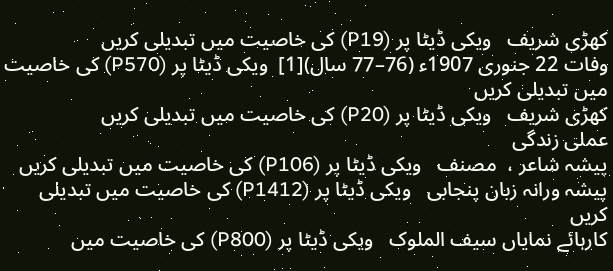کھڑی شریف   ویکی ڈیٹا پر (P19) کی خاصیت میں تبدیلی کریں
وفات 22 جنوری 1907ء (76–77 سال)[1]  ویکی ڈیٹا پر (P570) کی خاصیت میں تبدیلی کریں
کھڑی شریف   ویکی ڈیٹا پر (P20) کی خاصیت میں تبدیلی کریں
عملی زندگی
پیشہ شاعر ،  مصنف   ویکی ڈیٹا پر (P106) کی خاصیت میں تبدیلی کریں
پیشہ ورانہ زبان پنجابی   ویکی ڈیٹا پر (P1412) کی خاصیت میں تبدیلی کریں
کارہائے نمایاں سیف الملوک   ویکی ڈیٹا پر (P800) کی خاصیت میں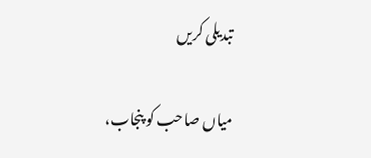تبدیلی کریں

میاں صاحب کو پنجاب،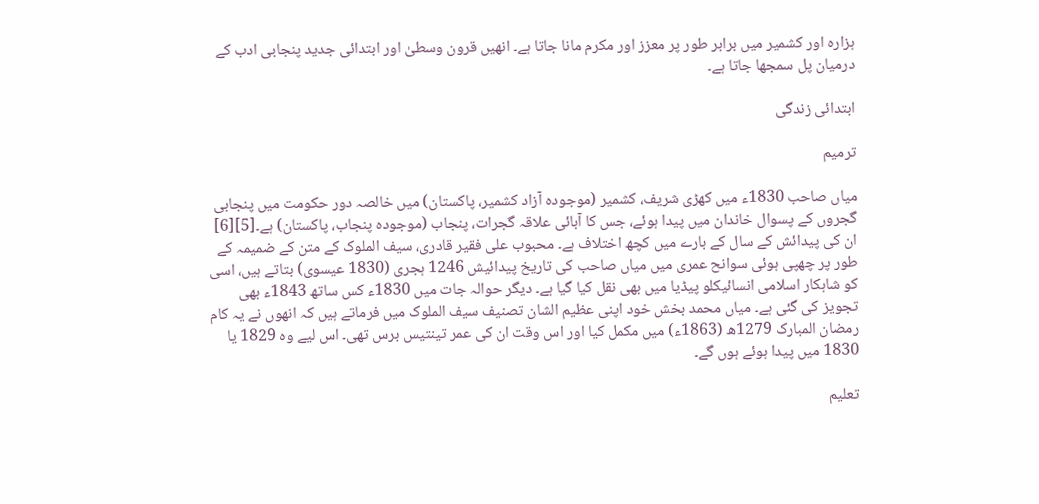ہزارہ اور کشمیر میں برابر طور پر معزز اور مکرم مانا جاتا ہے۔ انھیں قرون وسطیٰ اور ابتدائی جدید پنجابی ادب کے درمیان پل سمجھا جاتا ہے۔

ابتدائی زندگی

ترمیم

میاں صاحب 1830ء میں کھڑی شریف، کشمیر (موجودہ آزاد کشمیر، پاکستان) میں خالصہ دور حکومت میں پنجابی گجروں کے پسوال خاندان میں پیدا ہوئے، جس کا آبائی علاقہ گجرات، پنجاب (موجودہ پنجاب، پاکستان) ہے۔[5][6] ان کی پیدائش کے سال کے بارے میں کچھ اختلاف ہے۔ محبوب علی فقیر قادری، سیف الملوک کے متن کے ضمیمہ کے طور پر چھپی ہوئی سوانح عمری میں میاں صاحب کی تاریخ پیدائیش 1246 ہجری (1830 عیسوی) بتاتے ہیں، اسی کو شاہکار اسلامی انسائیکلو پیڈیا میں بھی نقل کیا گیا ہے۔ دیگر حوالہ جات میں 1830ء کس ساتھ 1843ء بھی تجویز کی گئی ہے۔ میاں محمد بخش خود اپنی عظیم الشان تصنیف سیف الملوک میں فرماتے ہیں کہ انھوں نے یہ کام رمضان المبارک 1279ھ (1863ء) میں مکمل کیا اور اس وقت ان کی عمر تینتیس برس تھی۔ اس لیے وہ 1829 یا 1830 میں پیدا ہوئے ہوں گے۔

تعلیم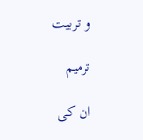و تربیت

ترمیم

ان کی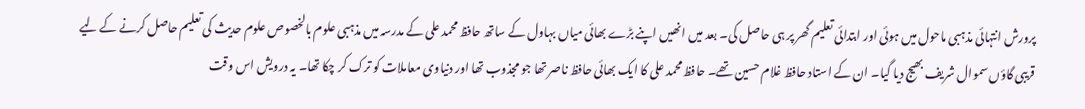پرورش انتہائی مذہبی ماحول میں ہوئی اور ابتدائی تعلیم گھر پر ہی حاصل کی۔ بعد میں انھیں اپنے بڑے بھائی میاں بہاول کے ساتھ حافظ محمد علی کے مدرسہ میں مذہبی علوم بالخصوص علوم حدیث کی تعلیم حاصل کرنے کے لیے قریبی گاؤں سموال شریف بھیج دیا گیا۔ ان کے استاد حافظ غلام حسین تھے۔ حافظ محمد علی کا ایک بھائی حافظ ناصر تھا جو مجذوب تھا اور دنیاوی معاملات کو ترک کر چکا تھا۔ یہ درویش اس وقت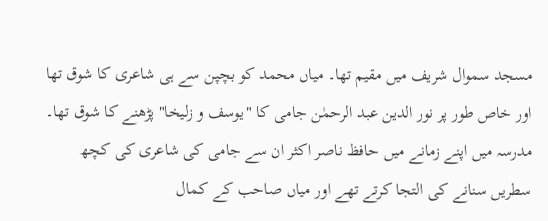مسجد سموال شریف میں مقیم تھا۔ میاں محمد کو بچپن سے ہی شاعری کا شوق تھا اور خاص طور پر نور الدین عبد الرحمٰن جامی کا "یوسف و زلیخا" پڑھنے کا شوق تھا۔ مدرسہ میں اپنے زمانے میں حافظ ناصر اکثر ان سے جامی کی شاعری کی کچھ سطریں سنانے کی التجا کرتے تھے اور میاں صاحب کے کمال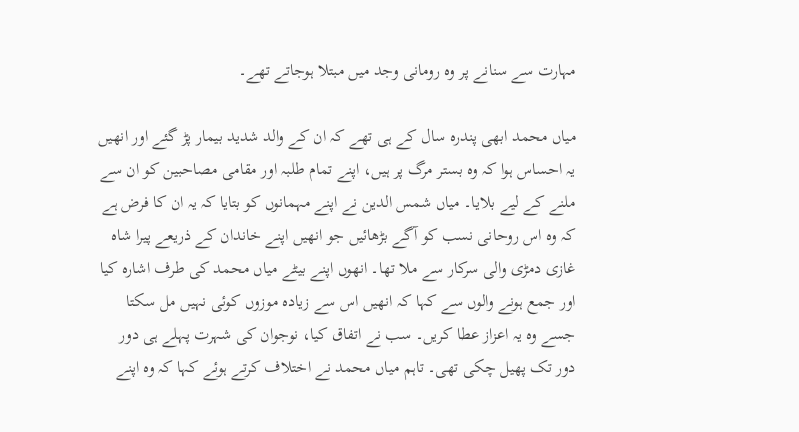مہارت سے سنانے پر وہ رومانی وجد میں مبتلا ہوجاتے تھے۔

میاں محمد ابھی پندرہ سال کے ہی تھے کہ ان کے والد شدید بیمار پڑ گئے اور انھیں یہ احساس ہوا کہ وہ بستر مرگ پر ہیں، اپنے تمام طلبہ اور مقامی مصاحبین کو ان سے ملنے کے لیے بلایا۔ میاں شمس الدین نے اپنے مہمانوں کو بتایا کہ یہ ان کا فرض ہے کہ وہ اس روحانی نسب کو آگے بڑھائیں جو انھیں اپنے خاندان کے ذریعے پیرا شاہ غازی دمڑی والی سرکار سے ملا تھا۔ انھوں اپنے بیٹے میاں محمد کی طرف اشارہ کیا اور جمع ہونے والوں سے کہا کہ انھیں اس سے زیادہ موزوں کوئی نہیں مل سکتا جسے وہ یہ اعزاز عطا کریں۔ سب نے اتفاق کیا، نوجوان کی شہرت پہلے ہی دور دور تک پھیل چکی تھی۔ تاہم میاں محمد نے اختلاف کرتے ہوئے کہا کہ وہ اپنے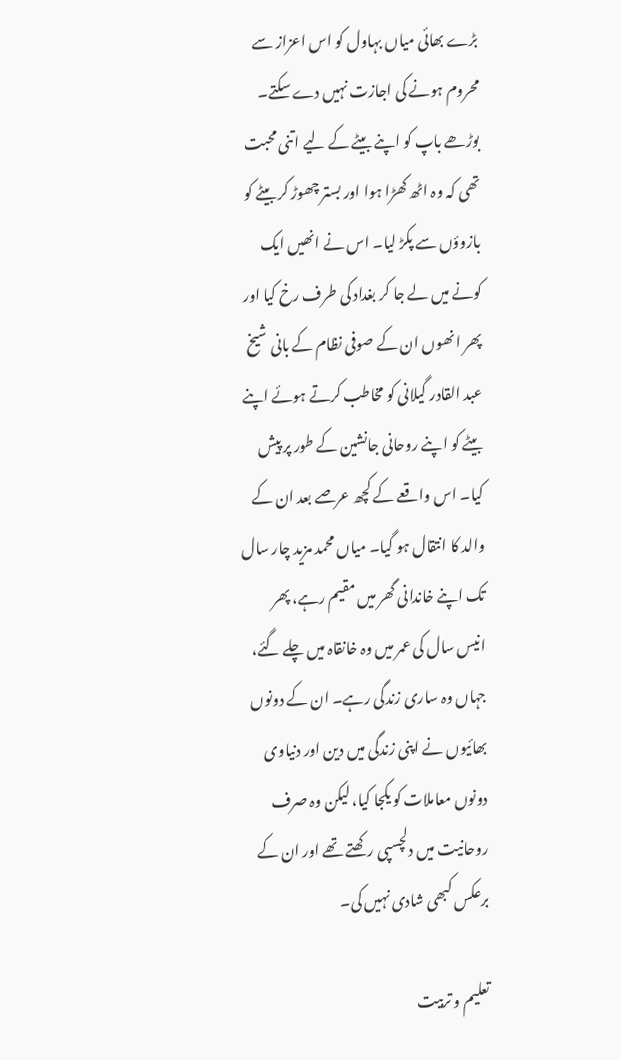بڑے بھائی میاں بہاول کو اس اعزاز سے محروم ہونے کی اجازت نہیں دے سکتے۔ بوڑھے باپ کو اپنے بیٹے کے لیے اتنی محبت تھی کہ وہ اٹھ کھڑا ہوا اور بستر چھوڑ کر بیٹے کو بازوؤں سے پکڑ لیا۔ اس نے انھیں ایک کونے میں لے جا کر بغداد کی طرف رخ کیا اور پھر انھوں ان کے صوفی نظام کے بانی شیخ عبد القادر گیلانی کو مخاطب کرتے ہوئے اپنے بیٹے کو اپنے روحانی جانشین کے طور پر پیش کیا۔ اس واقعے کے کچھ عرصے بعد ان کے والد کا انتقال ہو گیا۔ میاں محمد مزید چار سال تک اپنے خاندانی گھر میں مقیم رہے، پھر انیس سال کی عمر میں وہ خانقاہ میں چلے گئے، جہاں وہ ساری زندگی رہے۔ ان کے دونوں بھائیوں نے اپنی زندگی میں دین اور دنیاوی دونوں معاملات کو یکجا کیا، لیکن وہ صرف روحانیت میں دلچسپی رکھتے تھے اور ان کے برعکس کبھی شادی نہیں کی۔

تعلیم و تربیت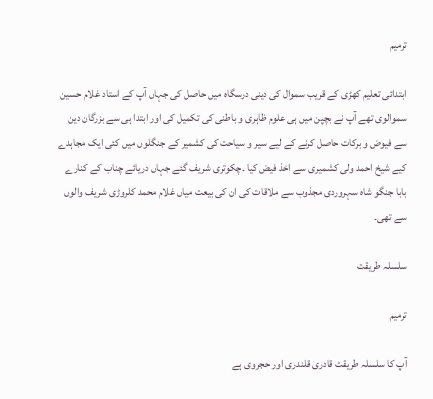ترمیم

ابتدائی تعلیم کھڑی کے قریب سموال کی دینی درسگاہ میں حاصل کی جہاں آپ کے استاد غلام حسین سموالوی تھے آپ نے بچپن میں ہی علوم ظاہری و باطنی کی تکمیل کی اور ابتدا ہی سے بزرگان دین سے فیوض و برکات حاصل کرنے کے لیے سیر و سیاحت کی کشمیر کے جنگلوں میں کئی ایک مجاہدے کیے شیخ احمد ولی کشمیری سے اخذ فیض کیا ۔چکوتری شریف گئے جہاں دریائے چناب کے کنارے بابا جنگو شاہ سہروردی مجذوب سے ملاقات کی ان کی بیعت میاں غلام محمد کلروڑی شریف والوں سے تھی۔

سلسلہ طریقت

ترمیم

آپ کا سلسلہ طریقت قادری قلندری اور حجروی ہے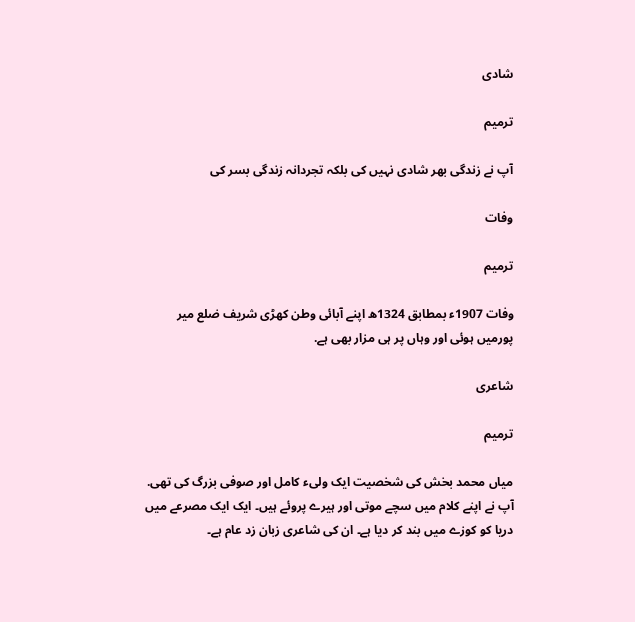شادی

ترمیم

آپ نے زندگی بھر شادی نہیں کی بلکہ تجردانہ زندگی بسر کی

وفات

ترمیم

وفات 1907ء بمطابق 1324ھ اپنے آبائی وطن کھڑی شریف ضلع میر پورمیں ہوئی اور وہاں پر ہی مزار بھی ہے.

شاعری

ترمیم

میاں محمد بخش کی شخصیت ایک ولیء کامل اور صوفی بزرگ کی تھی. آپ نے اپنے کلام میں سچے موتی اور ہیرے پروئے ہیں۔ ایک ایک مصرعے میں دریا کو کوزے میں بند کر دیا ہے۔ ان کی شاعری زبان زد عام ہے۔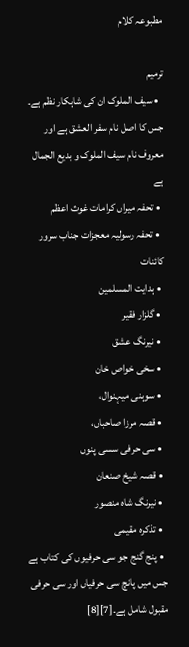مطبوعہ کلام

ترمیم
  • سیف الملوک ان کی شاہکار نظم ہے۔ جس کا اصل نام سفر العشق ہے اور معروف نام سیف الملوک و بدیع الجمال ہے
  • تحفہ میراں کرامات غوث اعظم
  • تحفہ رسولیہ معجزات جناب سرور کائنات
  • ہدایت المسلمین
  • گلزار فقیر
  • نیرنگ عشق
  • سخی خواص خان
  • سوہنی میہنوال،
  • قصہ مرزا صاحباں،
  • سی حرفی سسی پنوں
  • قصہ شیخ صنعان
  • نیرنگ شاہ منصور
  • تذکرہ مقیمی
  • پنج گنج جو سی حرفیوں کی کتاب ہے جس میں پانچ سی حرفیاں اور سی حرفی مقبول شامل ہے۔[7][8]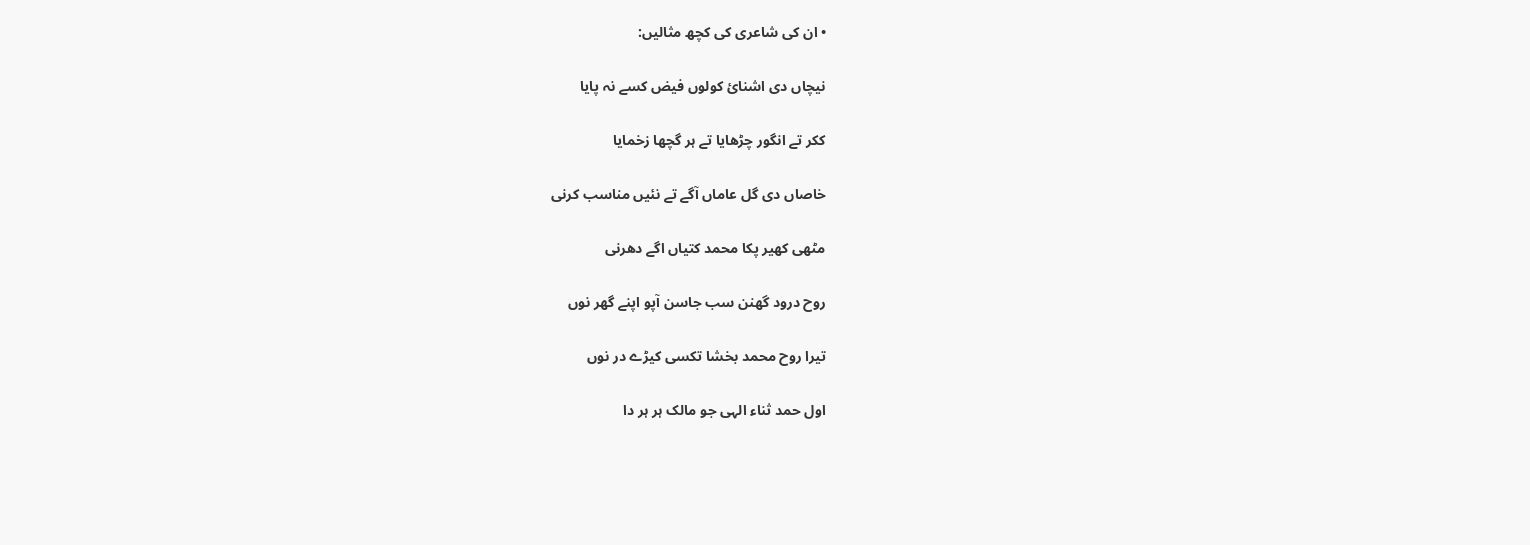• ان کی شاعری کی کچھ مثالیں:

نیچاں دی اشنائ کولوں فیض کسے نہ پایا

ککر تے انگور چڑھایا تے ہر گچھا زخمایا

خاصاں دی گل عاماں آگے تے نئیں مناسب کرنی

مٹھی کھیر پکا محمد کتیاں اگے دھرنی

روح درود گھنن سب جاسن آپو اپنے گھر نوں

تیرا روح محمد بخشا تکسی کیڑے در نوں

اول حمد ثناء الہی جو مالک ہر ہر دا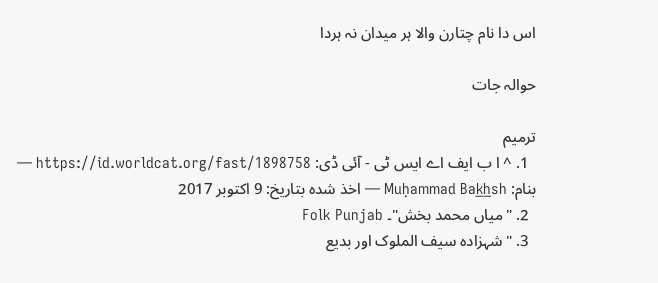اس دا نام چتارن والا ہر میدان نہ ہردا

حوالہ جات

ترمیم
  1. ^ ا ب ایف اے ایس ٹی - آئی ڈی: https://id.worldcat.org/fast/1898758 — بنام: Muḥammad Bak̲h̲sh — اخذ شدہ بتاریخ: 9 اکتوبر 2017
  2. "میاں محمد بخش"۔ Folk Punjab
  3. "شہزادہ سیف الملوک اور بدیع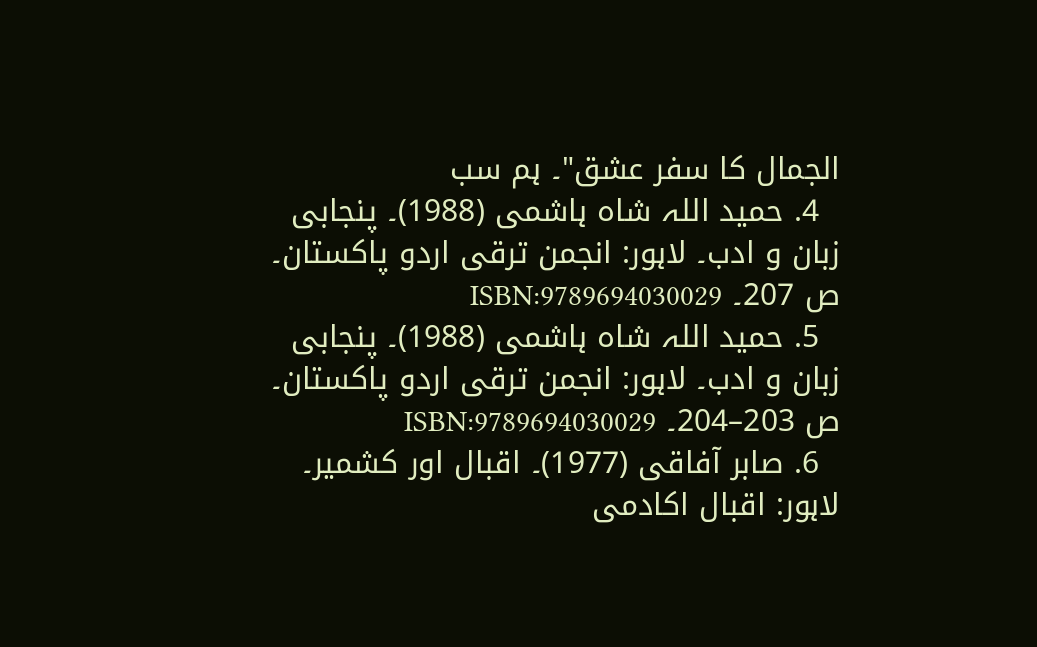الجمال کا سفر عشق"۔ ہم سب
  4. حمید اللہ شاہ ہاشمی (1988)۔ پنجابی زبان و ادب۔ لاہور: انجمن ترقی اردو پاکستان۔ ص 207۔ ISBN:9789694030029
  5. حمید اللہ شاہ ہاشمی (1988)۔ پنجابی زبان و ادب۔ لاہور: انجمن ترقی اردو پاکستان۔ ص 203–204۔ ISBN:9789694030029
  6. صابر آفاقی (1977)۔ اقبال اور کشمیر۔ لاہور: اقبال اکادمی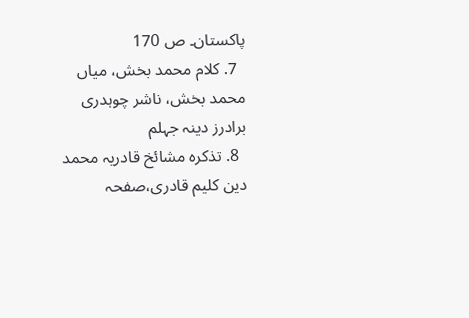پاکستان۔ ص 170
  7. کلام محمد بخش، میاں محمد بخش، ناشر چوہدری برادرز دینہ جہلم
  8. تذکرہ مشائخ قادریہ محمد دین کلیم قادری،صفحہ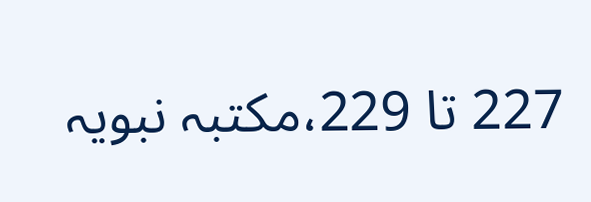227 تا 229،مکتبہ نبویہ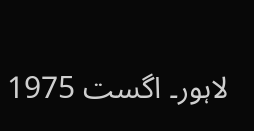لاہور۔ اگست 1975